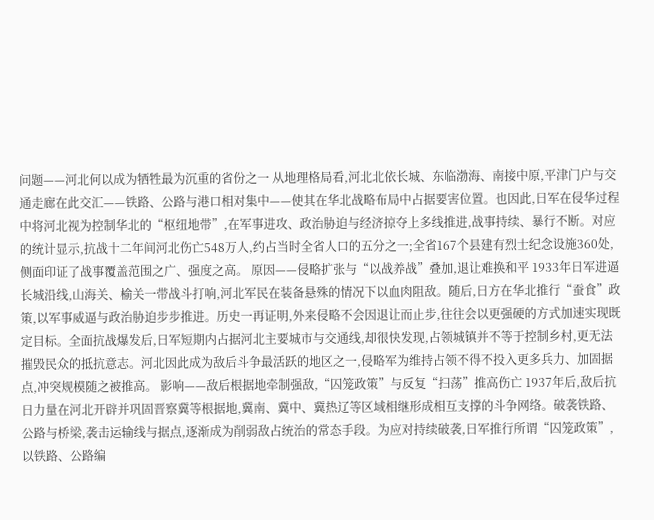问题——河北何以成为牺牲最为沉重的省份之一 从地理格局看,河北北依长城、东临渤海、南接中原,平津门户与交通走廊在此交汇——铁路、公路与港口相对集中——使其在华北战略布局中占据要害位置。也因此,日军在侵华过程中将河北视为控制华北的“枢纽地带”,在军事进攻、政治胁迫与经济掠夺上多线推进,战事持续、暴行不断。对应的统计显示,抗战十二年间河北伤亡548万人,约占当时全省人口的五分之一;全省167个县建有烈士纪念设施360处,侧面印证了战事覆盖范围之广、强度之高。 原因——侵略扩张与“以战养战”叠加,退让难换和平 1933年日军进逼长城沿线,山海关、榆关一带战斗打响,河北军民在装备悬殊的情况下以血肉阻敌。随后,日方在华北推行“蚕食”政策,以军事威逼与政治胁迫步步推进。历史一再证明,外来侵略不会因退让而止步,往往会以更强硬的方式加速实现既定目标。全面抗战爆发后,日军短期内占据河北主要城市与交通线,却很快发现,占领城镇并不等于控制乡村,更无法摧毁民众的抵抗意志。河北因此成为敌后斗争最活跃的地区之一,侵略军为维持占领不得不投入更多兵力、加固据点,冲突规模随之被推高。 影响——敌后根据地牵制强敌,“囚笼政策”与反复“扫荡”推高伤亡 1937年后,敌后抗日力量在河北开辟并巩固晋察冀等根据地,冀南、冀中、冀热辽等区域相继形成相互支撑的斗争网络。破袭铁路、公路与桥梁,袭击运输线与据点,逐渐成为削弱敌占统治的常态手段。为应对持续破袭,日军推行所谓“囚笼政策”,以铁路、公路编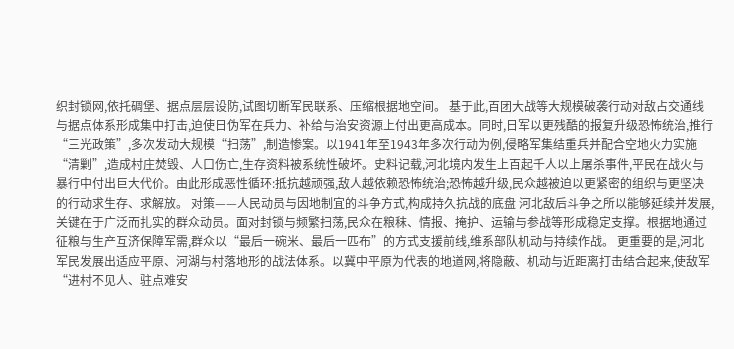织封锁网,依托碉堡、据点层层设防,试图切断军民联系、压缩根据地空间。 基于此,百团大战等大规模破袭行动对敌占交通线与据点体系形成集中打击,迫使日伪军在兵力、补给与治安资源上付出更高成本。同时,日军以更残酷的报复升级恐怖统治,推行“三光政策”,多次发动大规模“扫荡”,制造惨案。以1941年至1943年多次行动为例,侵略军集结重兵并配合空地火力实施“清剿”,造成村庄焚毁、人口伤亡,生存资料被系统性破坏。史料记载,河北境内发生上百起千人以上屠杀事件,平民在战火与暴行中付出巨大代价。由此形成恶性循环:抵抗越顽强,敌人越依赖恐怖统治;恐怖越升级,民众越被迫以更紧密的组织与更坚决的行动求生存、求解放。 对策——人民动员与因地制宜的斗争方式,构成持久抗战的底盘 河北敌后斗争之所以能够延续并发展,关键在于广泛而扎实的群众动员。面对封锁与频繁扫荡,民众在粮秣、情报、掩护、运输与参战等形成稳定支撑。根据地通过征粮与生产互济保障军需,群众以“最后一碗米、最后一匹布”的方式支援前线,维系部队机动与持续作战。 更重要的是,河北军民发展出适应平原、河湖与村落地形的战法体系。以冀中平原为代表的地道网,将隐蔽、机动与近距离打击结合起来,使敌军“进村不见人、驻点难安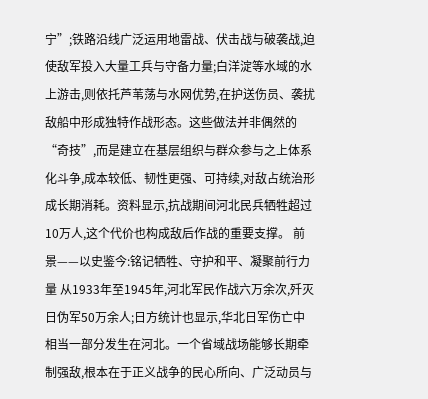宁”;铁路沿线广泛运用地雷战、伏击战与破袭战,迫使敌军投入大量工兵与守备力量;白洋淀等水域的水上游击,则依托芦苇荡与水网优势,在护送伤员、袭扰敌船中形成独特作战形态。这些做法并非偶然的“奇技”,而是建立在基层组织与群众参与之上体系化斗争,成本较低、韧性更强、可持续,对敌占统治形成长期消耗。资料显示,抗战期间河北民兵牺牲超过10万人,这个代价也构成敌后作战的重要支撑。 前景——以史鉴今:铭记牺牲、守护和平、凝聚前行力量 从1933年至1945年,河北军民作战六万余次,歼灭日伪军50万余人;日方统计也显示,华北日军伤亡中相当一部分发生在河北。一个省域战场能够长期牵制强敌,根本在于正义战争的民心所向、广泛动员与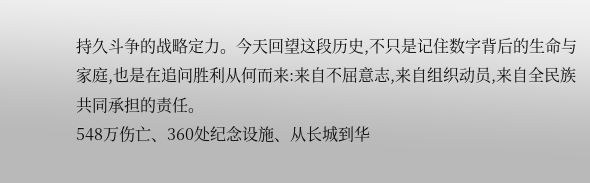持久斗争的战略定力。今天回望这段历史,不只是记住数字背后的生命与家庭,也是在追问胜利从何而来:来自不屈意志,来自组织动员,来自全民族共同承担的责任。
548万伤亡、360处纪念设施、从长城到华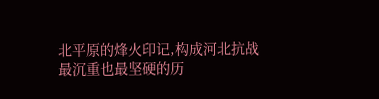北平原的烽火印记,构成河北抗战最沉重也最坚硬的历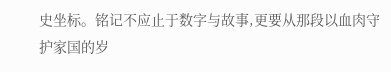史坐标。铭记不应止于数字与故事,更要从那段以血肉守护家国的岁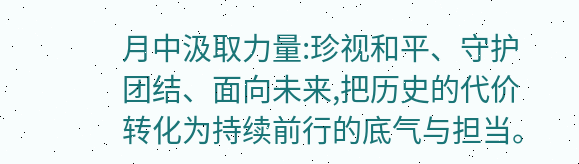月中汲取力量:珍视和平、守护团结、面向未来,把历史的代价转化为持续前行的底气与担当。